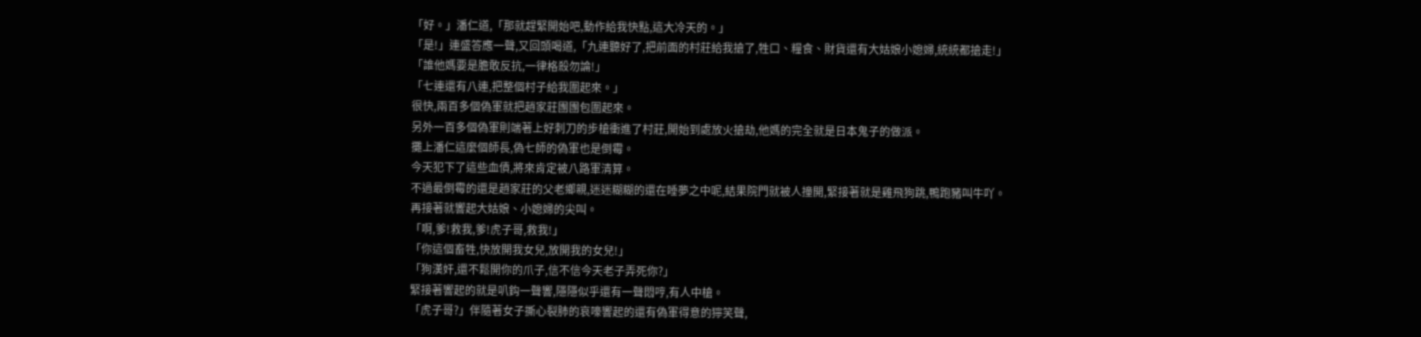「好。」潘仁道,「那就趕緊開始吧,動作給我快點,這大冷天的。」
「是!」連盛答應一聲,又回頭喝道,「九連聽好了,把前面的村莊給我搶了,牲口、糧食、財貨還有大姑娘小媳婦,統統都搶走!」
「誰他媽要是膽敢反抗,一律格殺勿論!」
「七連還有八連,把整個村子給我圍起來。」
很快,兩百多個偽軍就把趙家莊團團包圍起來。
另外一百多個偽軍則端著上好刺刀的步槍衝進了村莊,開始到處放火搶劫,他媽的完全就是日本鬼子的做派。
攤上潘仁這麼個師長,偽七師的偽軍也是倒霉。
今天犯下了這些血債,將來肯定被八路軍清算。
不過最倒霉的還是趙家莊的父老鄉親,迷迷糊糊的還在睡夢之中呢,結果院門就被人撞開,緊接著就是雞飛狗跳,鴨跑豬叫牛吖。
再接著就響起大姑娘、小媳婦的尖叫。
「啊,爹!救我,爹!虎子哥,救我!」
「你這個畜牲,快放開我女兒,放開我的女兒!」
「狗漢奸,還不鬆開你的爪子,信不信今天老子弄死你?」
緊接著響起的就是叭鈎一聲響,隱隱似乎還有一聲悶哼,有人中槍。
「虎子哥?」伴隨著女子撕心裂肺的哀嚎響起的還有偽軍得意的獰笑聲,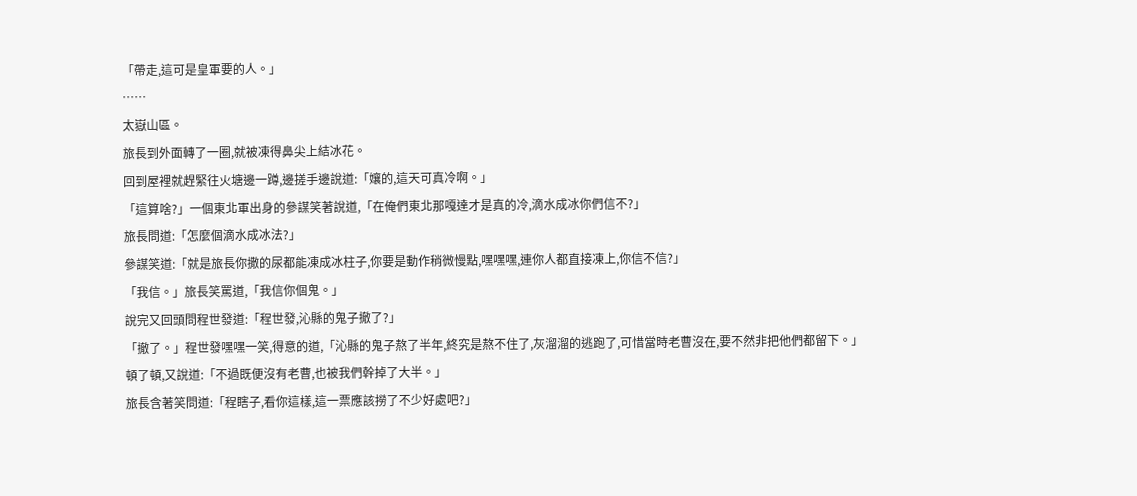「帶走,這可是皇軍要的人。」
……
太嶽山區。
旅長到外面轉了一圈,就被凍得鼻尖上結冰花。
回到屋裡就趕緊往火塘邊一蹲,邊搓手邊說道:「孃的,這天可真冷啊。」
「這算啥?」一個東北軍出身的參謀笑著說道,「在俺們東北那嘎達才是真的冷,滴水成冰你們信不?」
旅長問道:「怎麼個滴水成冰法?」
參謀笑道:「就是旅長你撒的尿都能凍成冰柱子,你要是動作稍微慢點,嘿嘿嘿,連你人都直接凍上,你信不信?」
「我信。」旅長笑罵道,「我信你個鬼。」
說完又回頭問程世發道:「程世發,沁縣的鬼子撤了?」
「撤了。」程世發嘿嘿一笑,得意的道,「沁縣的鬼子熬了半年,終究是熬不住了,灰溜溜的逃跑了,可惜當時老曹沒在,要不然非把他們都留下。」
頓了頓,又說道:「不過既便沒有老曹,也被我們幹掉了大半。」
旅長含著笑問道:「程瞎子,看你這樣,這一票應該撈了不少好處吧?」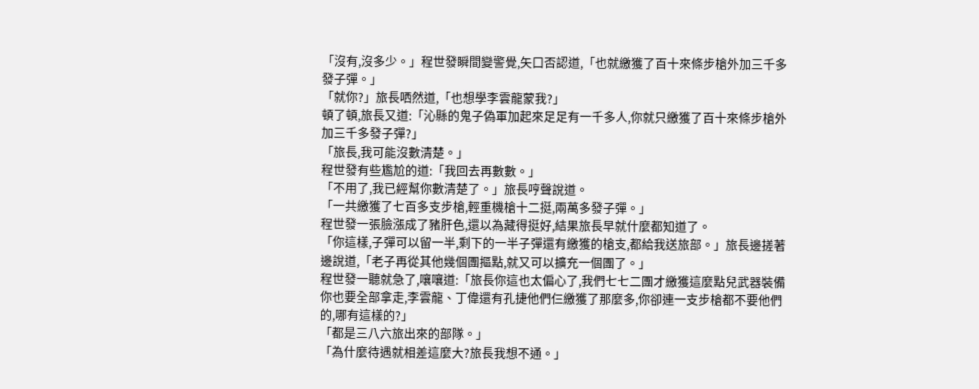「沒有,沒多少。」程世發瞬間變警覺,矢口否認道,「也就繳獲了百十來條步槍外加三千多發子彈。」
「就你?」旅長哂然道,「也想學李雲龍蒙我?」
頓了頓,旅長又道:「沁縣的鬼子偽軍加起來足足有一千多人,你就只繳獲了百十來條步槍外加三千多發子彈?」
「旅長,我可能沒數清楚。」
程世發有些尷尬的道:「我回去再數數。」
「不用了,我已經幫你數清楚了。」旅長哼聲說道。
「一共繳獲了七百多支步槍,輕重機槍十二挺,兩萬多發子彈。」
程世發一張臉漲成了豬肝色,還以為藏得挺好,結果旅長早就什麼都知道了。
「你這樣,子彈可以留一半,剩下的一半子彈還有繳獲的槍支,都給我送旅部。」旅長邊搓著邊說道,「老子再從其他幾個團摳點,就又可以擴充一個團了。」
程世發一聽就急了,嚷嚷道:「旅長你這也太偏心了,我們七七二團才繳獲這麼點兒武器裝備你也要全部拿走,李雲龍、丁偉還有孔捷他們仨繳獲了那麼多,你卻連一支步槍都不要他們的,哪有這樣的?」
「都是三八六旅出來的部隊。」
「為什麼待遇就相差這麼大?旅長我想不通。」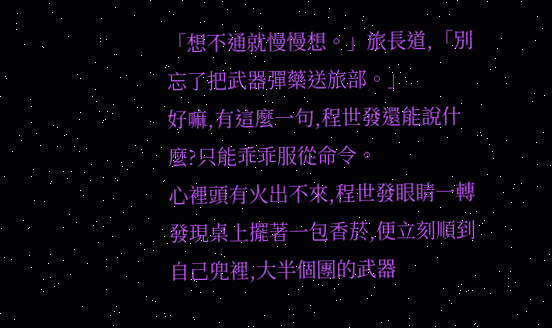「想不通就慢慢想。」旅長道,「別忘了把武器彈藥送旅部。」
好嘛,有這麼一句,程世發還能說什麼?只能乖乖服從命令。
心裡頭有火出不來,程世發眼睛一轉發現桌上擺著一包香菸,便立刻順到自己兜裡,大半個團的武器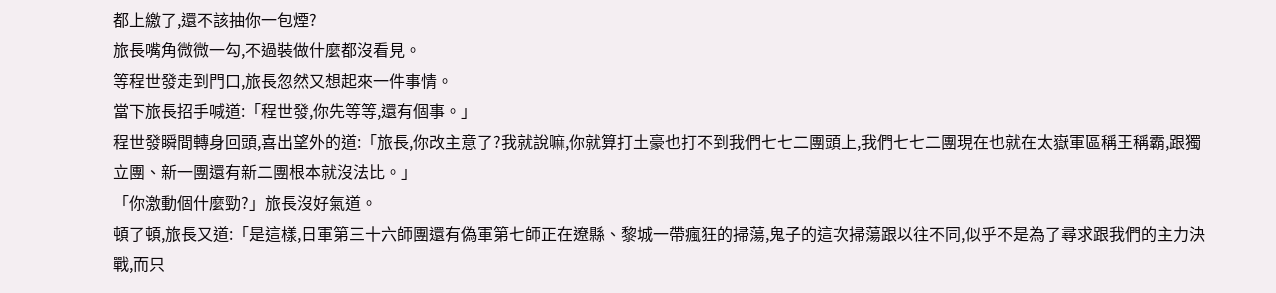都上繳了,還不該抽你一包煙?
旅長嘴角微微一勾,不過裝做什麼都沒看見。
等程世發走到門口,旅長忽然又想起來一件事情。
當下旅長招手喊道:「程世發,你先等等,還有個事。」
程世發瞬間轉身回頭,喜出望外的道:「旅長,你改主意了?我就說嘛,你就算打土豪也打不到我們七七二團頭上,我們七七二團現在也就在太嶽軍區稱王稱霸,跟獨立團、新一團還有新二團根本就沒法比。」
「你激動個什麼勁?」旅長沒好氣道。
頓了頓,旅長又道:「是這樣,日軍第三十六師團還有偽軍第七師正在遼縣、黎城一帶瘋狂的掃蕩,鬼子的這次掃蕩跟以往不同,似乎不是為了尋求跟我們的主力決戰,而只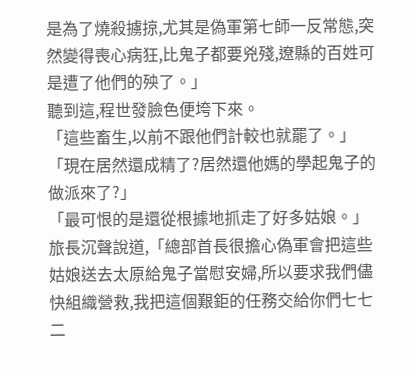是為了燒殺擄掠,尤其是偽軍第七師一反常態,突然變得喪心病狂,比鬼子都要兇殘,遼縣的百姓可是遭了他們的殃了。」
聽到這,程世發臉色便垮下來。
「這些畜生,以前不跟他們計較也就罷了。」
「現在居然還成精了?居然還他媽的學起鬼子的做派來了?」
「最可恨的是還從根據地抓走了好多姑娘。」旅長沉聲說道,「總部首長很擔心偽軍會把這些姑娘送去太原給鬼子當慰安婦,所以要求我們儘快組織營救,我把這個艱鉅的任務交給你們七七二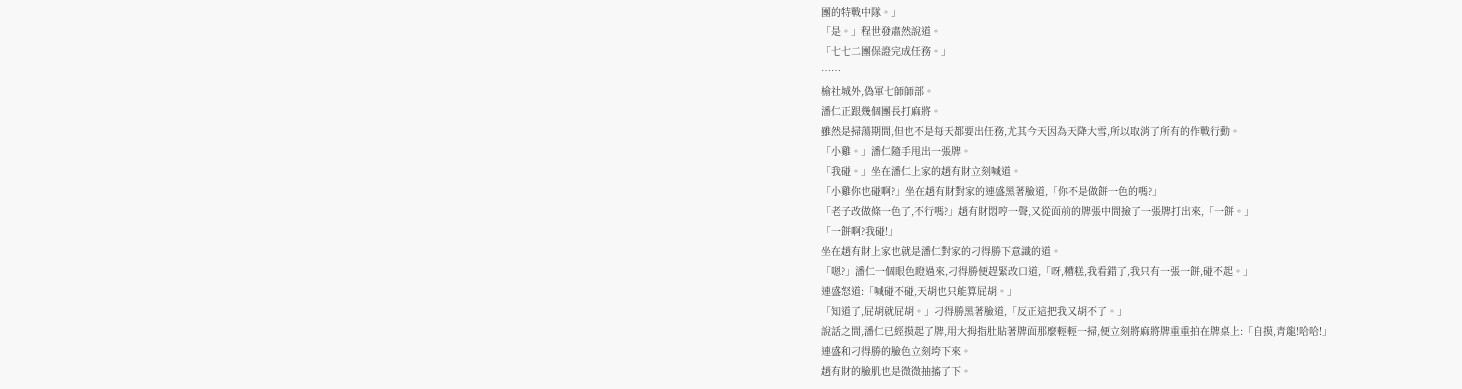團的特戰中隊。」
「是。」程世發肅然說道。
「七七二團保證完成任務。」
……
榆社城外,偽軍七師師部。
潘仁正跟幾個團長打麻將。
雖然是掃蕩期間,但也不是每天都要出任務,尤其今天因為天降大雪,所以取消了所有的作戰行動。
「小雞。」潘仁隨手甩出一張牌。
「我碰。」坐在潘仁上家的趙有財立刻喊道。
「小雞你也碰啊?」坐在趙有財對家的連盛黑著臉道,「你不是做餅一色的嗎?」
「老子改做條一色了,不行嗎?」趙有財悶哼一聲,又從面前的牌張中間撿了一張牌打出來,「一餅。」
「一餅啊?我碰!」
坐在趙有財上家也就是潘仁對家的刁得勝下意識的道。
「嗯?」潘仁一個眼色瞪過來,刁得勝便趕緊改口道,「呀,糟糕,我看錯了,我只有一張一餅,碰不起。」
連盛怒道:「喊碰不碰,天胡也只能算屁胡。」
「知道了,屁胡就屁胡。」刁得勝黑著臉道,「反正這把我又胡不了。」
說話之間,潘仁已經摸起了牌,用大拇指肚貼著牌面那麼輕輕一掃,便立刻將麻將牌重重拍在牌桌上:「自摸,青龍!哈哈!」
連盛和刁得勝的臉色立刻垮下來。
趙有財的臉肌也是微微抽搐了下。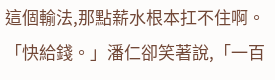這個輸法,那點薪水根本扛不住啊。
「快給錢。」潘仁卻笑著說,「一百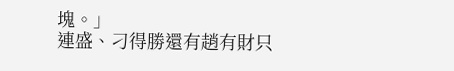塊。」
連盛、刁得勝還有趙有財只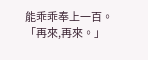能乖乖奉上一百。
「再來,再來。」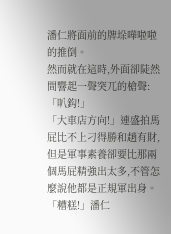潘仁將面前的牌垛嘩啦啦的推倒。
然而就在這時,外面卻陡然間響起一聲突兀的槍聲:「叭鈎!」
「大車店方向!」連盛拍馬屁比不上刁得勝和趙有財,但是軍事素養卻要比那兩個馬屁精強出太多,不管怎麼說他都是正規軍出身。
「糟糕!」潘仁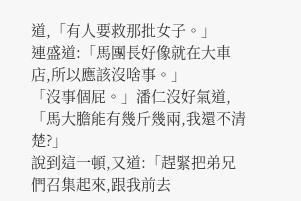道,「有人要救那批女子。」
連盛道:「馬團長好像就在大車店,所以應該沒啥事。」
「沒事個屁。」潘仁沒好氣道,「馬大膽能有幾斤幾兩,我還不清楚?」
說到這一頓,又道:「趕緊把弟兄們召集起來,跟我前去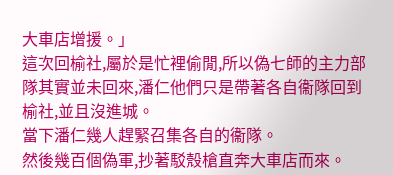大車店增援。」
這次回榆社,屬於是忙裡偷閒,所以偽七師的主力部隊其實並未回來,潘仁他們只是帶著各自衞隊回到榆社,並且沒進城。
當下潘仁幾人趕緊召集各自的衞隊。
然後幾百個偽軍,抄著駁殼槍直奔大車店而來。